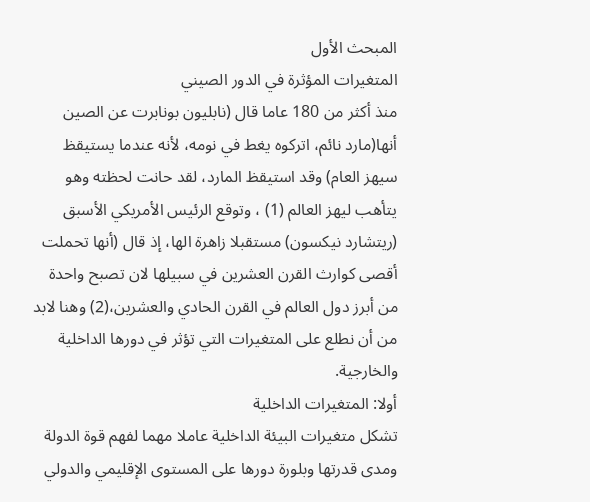المبحث الأول
المتغيرات المؤثرة في الدور الصيني
منذ أكثر من 180 عاما قال (نابليون بونابرت عن الصين أنها(مارد نائم، اتركوه يغط في نومه، لأنه عندما يستيقظ سيهز العام) وقد استيقظ المارد، لقد حانت لحظته وهو يتأهب ليهز العالم (1) ، وتوقع الرئيس الأمريكي الأسبق (ريتشارد نيکسون) مستقبلا زاهرة الها، إذ قال (أنها تحملت أقصى كوارث القرن العشرين في سبيلها لان تصبح واحدة من أبرز دول العالم في القرن الحادي والعشرين،(2) وهنا لابد من أن نطلع على المتغيرات التي تؤثر في دورها الداخلية والخارجية.
أولا: المتغيرات الداخلية
تشكل متغيرات البيئة الداخلية عاملا مهما لفهم قوة الدولة ومدى قدرتها وبلورة دورها على المستوى الإقليمي والدولي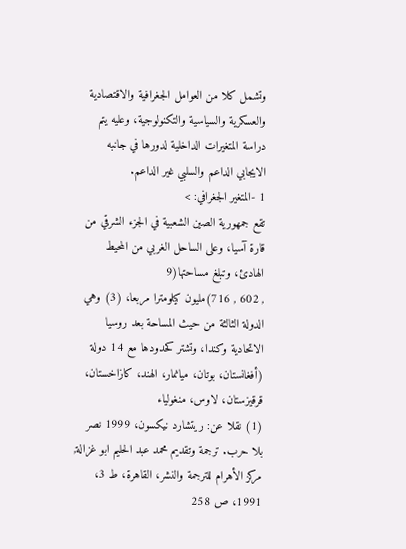وتشمل كلا من العوامل الجغرافية والاقتصادية والعسكرية والسياسية والتكنولوجية، وعليه يتم دراسة المتغيرات الداخلية لدورها في جانبه الايجابي الداعم والسلبي غير الداعم.
1 -المتغير الجغرافي: >
تقع جمهورية الصين الشعبية في الجزء الشرقي من قارة آسيا، وعلى الساحل الغربي من المحيط الهادئ، وتبلغ مساحتها(9
, 602 , 716)مليون كيلومترا مربعا، (3) وهي الدولة الثالثة من حيث المساحة بعد روسيا الاتحادية وكندا، وتشتر کحدودها مع 14 دولة (أفغانستان، بوتان، ميانمار، الهند، كازاخستان، قرقيزستان، لاوس، منغولياء
(1) نقلا عن: ريتشارد نيکسون، 1999 نصر بلا حرب. ترجمة وتقديم محمد عبد الحليم ابو غزالة,
مركز الأهرام للترجمة والنشر، القاهرة، ط 3، 1991، ص 258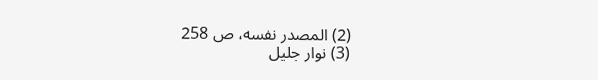(2) المصدر نفسه، ص 258
(3) نوار جليل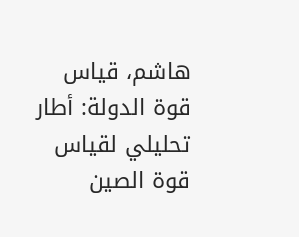هاشم، قياس قوة الدولة: أطار تحليلي لقياس قوة الصين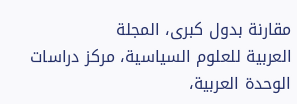مقارنة بدول كبرى، المجلة
العربية للعلوم السياسية، مركز دراسات الوحدة العربية،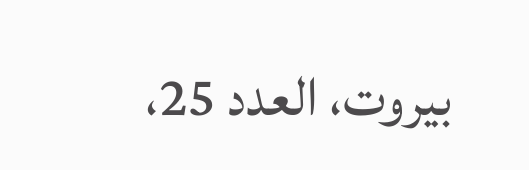بيروت، العدد 25،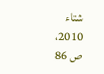شتاء 2010، ص 86